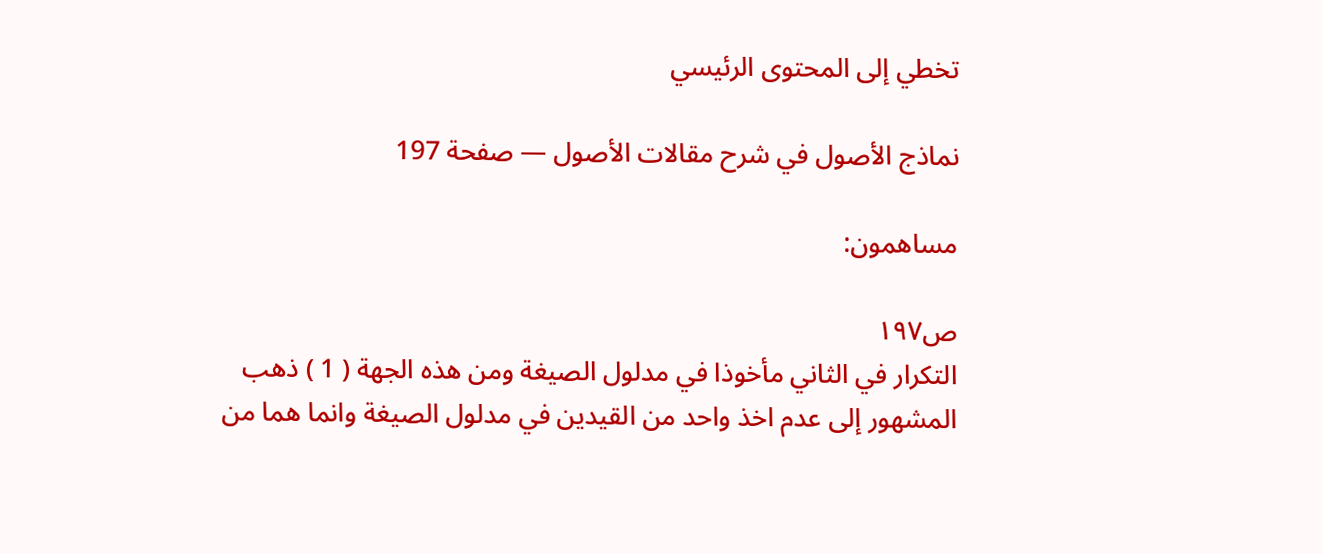تخطي إلى المحتوى الرئيسي

نماذج الأصول في شرح مقالات الأصول — صفحة 197

مساهمون:

ص١٩٧
التكرار في الثاني مأخوذا في مدلول الصيغة ومن هذه الجهة ( 1 ) ذهب المشهور إلى عدم اخذ واحد من القيدين في مدلول الصيغة وانما هما من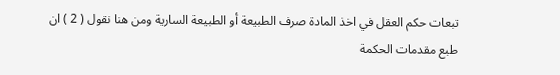تبعات حكم العقل في اخذ المادة صرف الطبيعة أو الطبيعة السارية ومن هنا نقول ( 2 ) ان طبع مقدمات الحكمة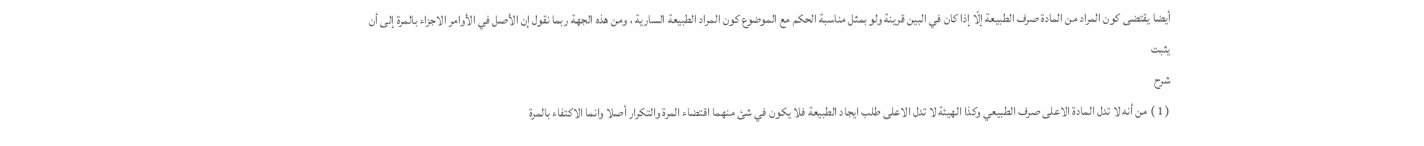أيضا يقتضى كون المراد من المادة صرف الطبيعة إلّا إذا كان في البين قرينة ولو بمثل مناسبة الحكم مع الموضوع كون المراد الطبيعة السارية ، ومن هذه الجهة ربما نقول إن الأصل في الأوامر الاجزاء بالمرة إلى أن يثبت
شرح
( 1 ) من أنه لا تدل المادة الاعلى صرف الطبيعي وكذا الهيئة لا تدل الاعلى طلب ايجاد الطبيعة فلا يكون في شئ منهما اقتضاء المرة والتكرار أصلا وانما الاكتفاء بالمرة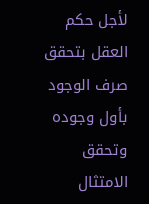لأجل حكم العقل بتحقق صرف الوجود بأول وجوده وتحقق الامتثال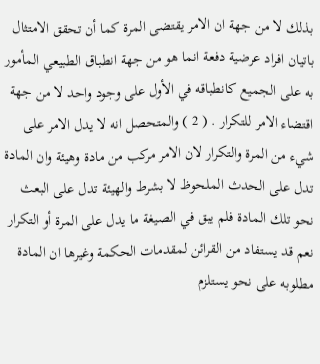بذلك لا من جهة ان الامر يقتضى المرة كما أن تحقق الامتثال باتيان افراد عرضية دفعة انما هو من جهة انطباق الطبيعي المأمور به على الجميع كانطباقه في الأول على وجود واحد لا من جهة اقتضاء الامر للتكرار . ( 2 ) والمتحصل انه لا يدل الامر على شيء من المرة والتكرار لان الامر مركب من مادة وهيئة وان المادة تدل على الحدث الملحوظ لا بشرط والهيئة تدل على البعث نحو تلك المادة فلم يبق في الصيغة ما يدل على المرة أو التكرار نعم قد يستفاد من القرائن لمقدمات الحكمة وغيرها ان المادة مطلوبه على نحو يستلزم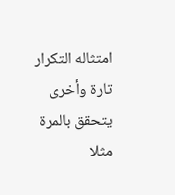امتثاله التكرار تارة وأخرى يتحقق بالمرة مثلا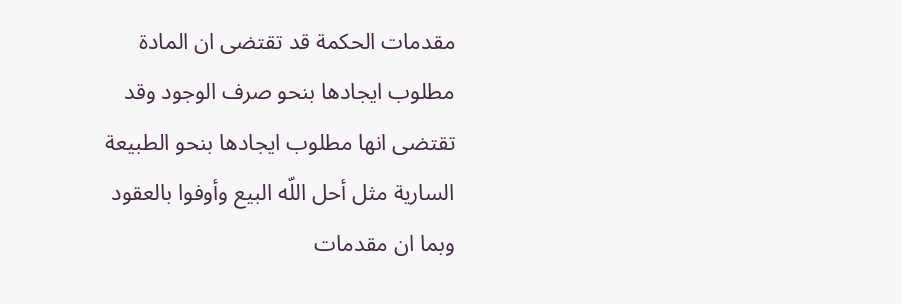مقدمات الحكمة قد تقتضى ان المادة مطلوب ايجادها بنحو صرف الوجود وقد تقتضى انها مطلوب ايجادها بنحو الطبيعة السارية مثل أحل اللّه البيع وأوفوا بالعقود وبما ان مقدمات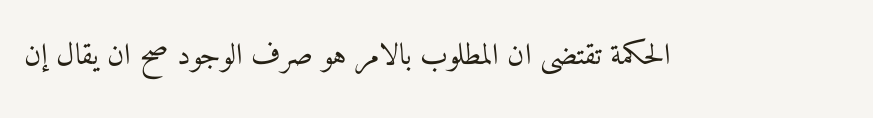الحكمة تقتضى ان المطلوب بالامر هو صرف الوجود صح ان يقال إن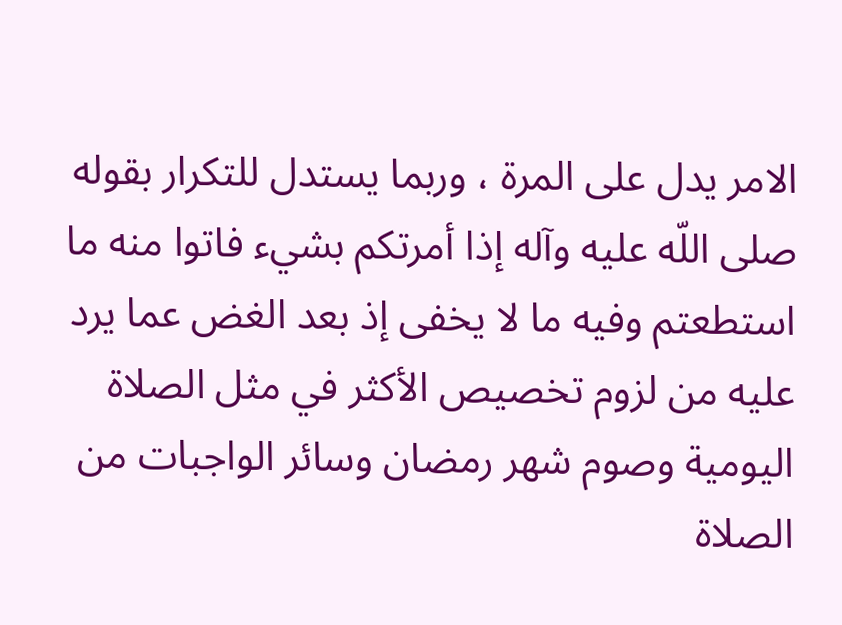الامر يدل على المرة ، وربما يستدل للتكرار بقوله صلى اللّه عليه وآله إذا أمرتكم بشيء فاتوا منه ما استطعتم وفيه ما لا يخفى إذ بعد الغض عما يرد عليه من لزوم تخصيص الأكثر في مثل الصلاة اليومية وصوم شهر رمضان وسائر الواجبات من الصلاة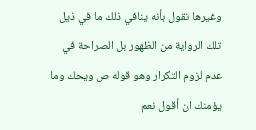وغيرها نقول بأنه ينافي ذلك ما في ذيل تلك الرواية من الظهور بل الصراحة في عدم لزوم التكرار وهو قوله ص ويحك وما يؤمنك ان أقول نعم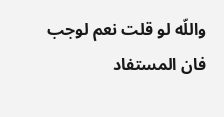واللّه لو قلت نعم لوجب فان المستفاد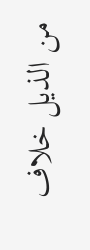من الذيل خلاف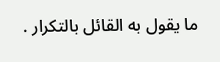ما يقول به القائل بالتكرار .